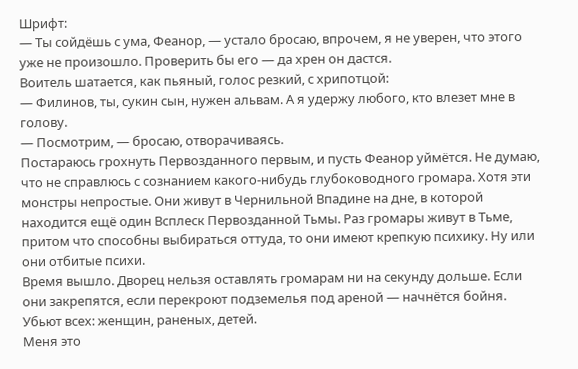Шрифт:
— Ты сойдёшь с ума, Феанор, — устало бросаю, впрочем, я не уверен, что этого уже не произошло. Проверить бы его — да хрен он дастся.
Воитель шатается, как пьяный, голос резкий, с хрипотцой:
— Филинов, ты, сукин сын, нужен альвам. А я удержу любого, кто влезет мне в голову.
— Посмотрим, — бросаю, отворачиваясь.
Постараюсь грохнуть Первозданного первым, и пусть Феанор уймётся. Не думаю, что не справлюсь с сознанием какого-нибудь глубоководного громара. Хотя эти монстры непростые. Они живут в Чернильной Впадине на дне, в которой находится ещё один Всплеск Первозданной Тьмы. Раз громары живут в Тьме, притом что способны выбираться оттуда, то они имеют крепкую психику. Ну или они отбитые психи.
Время вышло. Дворец нельзя оставлять громарам ни на секунду дольше. Если они закрепятся, если перекроют подземелья под ареной — начнётся бойня. Убьют всех: женщин, раненых, детей.
Меня это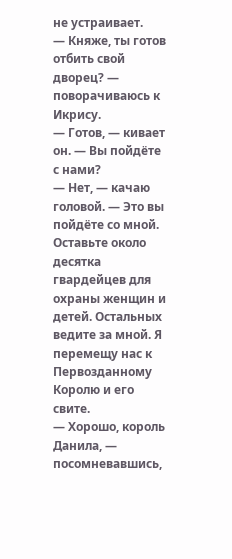не устраивает.
— Княже, ты готов отбить свой дворец? — поворачиваюсь к Икрису.
— Готов, — кивает он. — Вы пойдёте с нами?
— Нет, — качаю головой. — Это вы пойдёте со мной. Оставьте около десятка гвардейцев для охраны женщин и детей. Остальных ведите за мной. Я перемещу нас к Первозданному Королю и его свите.
— Хорошо, король Данила, — посомневавшись,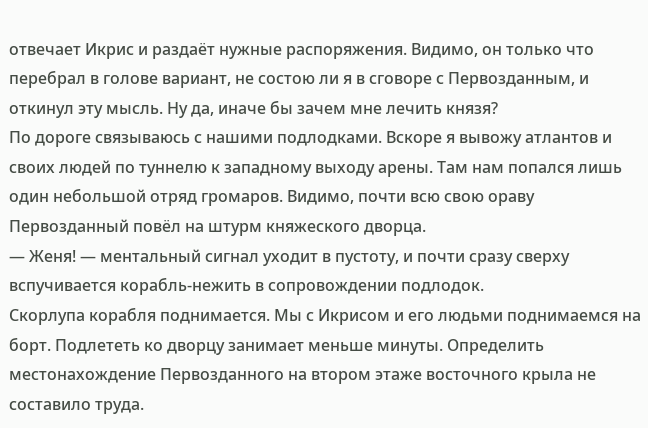отвечает Икрис и раздаёт нужные распоряжения. Видимо, он только что перебрал в голове вариант, не состою ли я в сговоре с Первозданным, и откинул эту мысль. Ну да, иначе бы зачем мне лечить князя?
По дороге связываюсь с нашими подлодками. Вскоре я вывожу атлантов и своих людей по туннелю к западному выходу арены. Там нам попался лишь один небольшой отряд громаров. Видимо, почти всю свою ораву Первозданный повёл на штурм княжеского дворца.
— Женя! — ментальный сигнал уходит в пустоту, и почти сразу сверху вспучивается корабль-нежить в сопровождении подлодок.
Скорлупа корабля поднимается. Мы с Икрисом и его людьми поднимаемся на борт. Подлететь ко дворцу занимает меньше минуты. Определить местонахождение Первозданного на втором этаже восточного крыла не составило труда.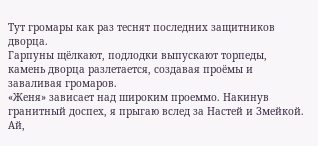Тут громары как раз теснят последних защитников дворца.
Гарпуны щёлкают, подлодки выпускают торпеды, камень дворца разлетается, создавая проёмы и заваливая громаров.
«Женя» зависает над широким проеммо. Накинув гранитный доспех, я прыгаю вслед за Настей и Змейкой. Ай,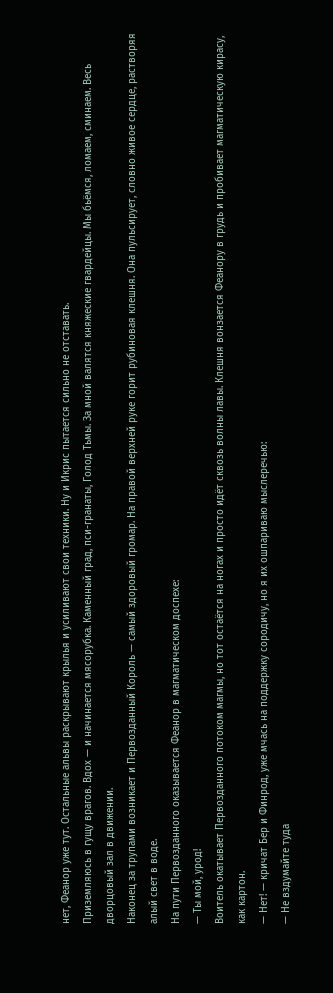нет, Феанор уже тут. Остальные альвы раскрывают крылья и усиливают свои техники. Ну и Икрис пытается сильно не отставать.
Приземляюсь в гущу врагов. Вдох — и начинается мясорубка. Каменный град, пси-гранаты, Голод Тьмы. За мной валятся княжеские гвардейцы. Мы бьёмся, ломаем, сминаем. Весь дворцовый зал в движении.
Наконец за трупами возникает и Первозданный Король — самый здоровый громар. На правой верхней руке горит рубиновая клешня. Она пульсирует, словно живое сердце, растворяя алый свет в воде.
На пути Первозданного оказывается Феанор в магматическом доспехе:
— Ты мой, урод!
Воитель окатывает Первозданного потоком магмы, но тот остаётся на ногах и просто идёт сквозь волны лавы. Клешня вонзается Феанору в грудь и пробивает магматическую кирасу, как картон.
— Нет! — кричат Бер и Финрод, уже мчась на поддержку сородичу, но я их ошпариваю мыслеречью:
— Не вздумайте туда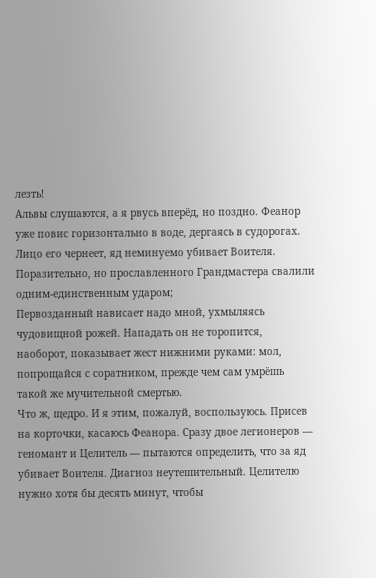лезть!
Альвы слушаются, а я рвусь вперёд, но поздно. Феанор уже повис горизонтально в воде, дергаясь в судорогах.
Лицо его чернеет, яд неминуемо убивает Воителя. Поразительно, но прославленного Грандмастера свалили одним-единственным ударом;
Первозданный нависает надо мной, ухмыляясь чудовищной рожей. Нападать он не торопится, наоборот, показывает жест нижними руками: мол, попрощайся с соратником, прежде чем сам умрёшь такой же мучительной смертью.
Что ж, щедро. И я этим, пожалуй, воспользуюсь. Присев на корточки, касаюсь Феанора. Сразу двое легионеров — геномант и Целитель — пытаются определить, что за яд убивает Воителя. Диагноз неутешительный. Целителю нужно хотя бы десять минут, чтобы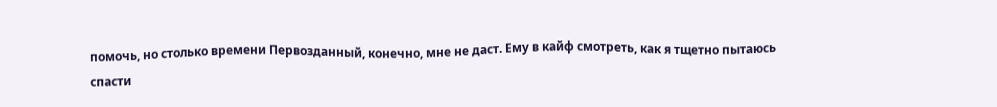помочь, но столько времени Первозданный, конечно, мне не даст. Ему в кайф смотреть, как я тщетно пытаюсь спасти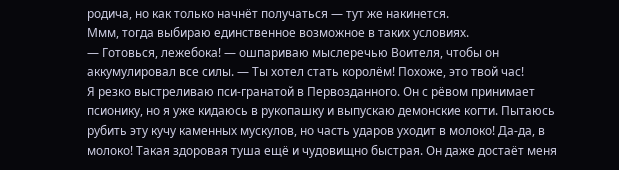родича, но как только начнёт получаться — тут же накинется.
Ммм, тогда выбираю единственное возможное в таких условиях.
— Готовься, лежебока! — ошпариваю мыслеречью Воителя, чтобы он аккумулировал все силы. — Ты хотел стать королём! Похоже, это твой час!
Я резко выстреливаю пси-гранатой в Первозданного. Он с рёвом принимает псионику, но я уже кидаюсь в рукопашку и выпускаю демонские когти. Пытаюсь рубить эту кучу каменных мускулов, но часть ударов уходит в молоко! Да-да, в молоко! Такая здоровая туша ещё и чудовищно быстрая. Он даже достаёт меня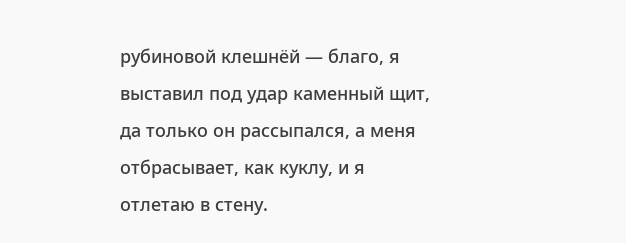рубиновой клешнёй — благо, я выставил под удар каменный щит, да только он рассыпался, а меня отбрасывает, как куклу, и я отлетаю в стену.